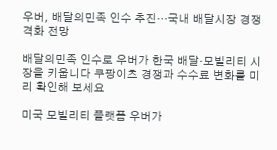우버, 배달의민족 인수 추진…국내 배달시장 경쟁 격화 전망

배달의민족 인수로 우버가 한국 배달·모빌리티 시장을 키웁니다 쿠팡이츠 경쟁과 수수료 변화를 미리 확인해 보세요

미국 모빌리티 플랫폼 우버가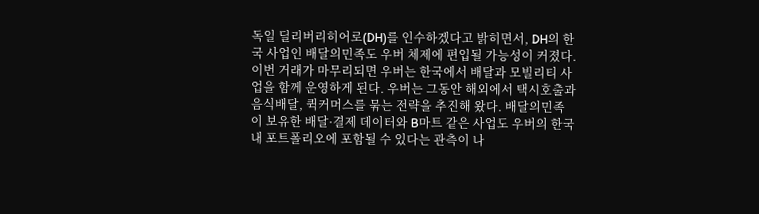독일 딜리버리히어로(DH)를 인수하겠다고 밝히면서, DH의 한국 사업인 배달의민족도 우버 체제에 편입될 가능성이 커졌다. 이번 거래가 마무리되면 우버는 한국에서 배달과 모빌리티 사업을 함께 운영하게 된다. 우버는 그동안 해외에서 택시호출과 음식배달, 퀵커머스를 묶는 전략을 추진해 왔다. 배달의민족이 보유한 배달·결제 데이터와 B마트 같은 사업도 우버의 한국 내 포트폴리오에 포함될 수 있다는 관측이 나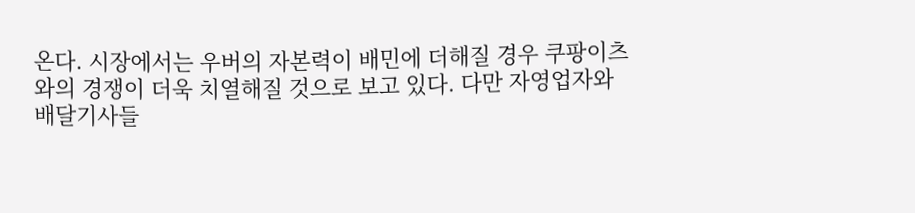온다. 시장에서는 우버의 자본력이 배민에 더해질 경우 쿠팡이츠와의 경쟁이 더욱 치열해질 것으로 보고 있다. 다만 자영업자와 배달기사들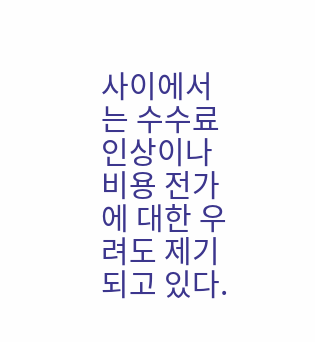사이에서는 수수료 인상이나 비용 전가에 대한 우려도 제기되고 있다.